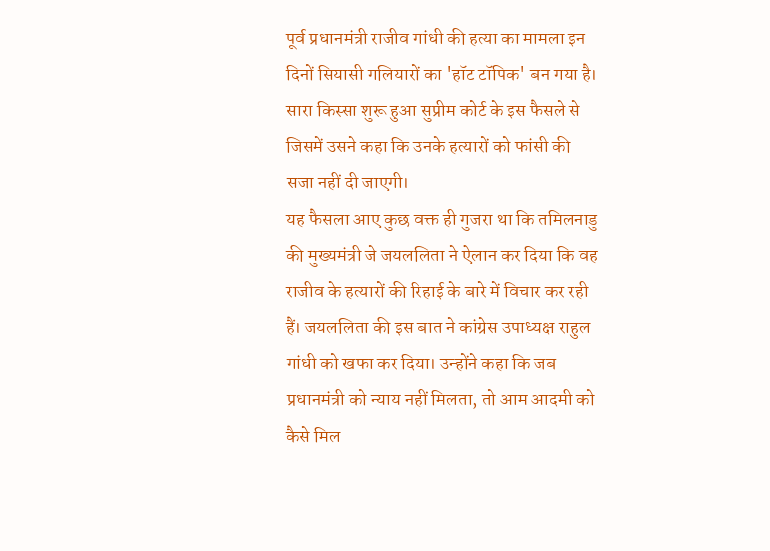पूर्व प्रधानमंत्री राजीव गांधी की हत्या का मामला इन दिनों सियासी गलियारों का 'हॉट टॉपिक' बन गया है। सारा किस्सा शुरू हुआ सुप्रीम कोर्ट के इस फैसले से जिसमें उसने कहा कि उनके हत्यारों को फांसी की सजा नहीं दी जाएगी।
यह फैसला आए कुछ वक्त ही गुजरा था कि तमिलनाडु की मुख्यमंत्री जे जयललिता ने ऐलान कर दिया कि वह राजीव के हत्यारों की रिहाई के बारे में विचार कर रही हैं। जयललिता की इस बात ने कांग्रेस उपाध्यक्ष राहुल गांधी को खफा कर दिया। उन्होंने कहा कि जब प्रधानमंत्री को न्याय नहीं मिलता, तो आम आदमी को कैसे मिल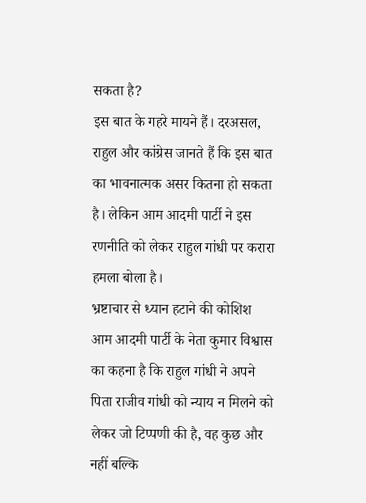सकता है?
इस बात के गहरे मायने हैं। दरअसल, राहुल और कांग्रेस जानते हैं कि इस बात का भावनात्मक असर कितना हो सकता है। लेकिन आम आदमी पार्टी ने इस रणनीति को लेकर राहुल गांधी पर करारा हमला बोला है।
भ्रष्टाचार से ध्यान हटाने की कोशिश
आम आदमी पार्टी के नेता कुमार विश्वास का कहना है कि राहुल गांधी ने अपने पिता राजीव गांधी को न्याय न मिलने को लेकर जो टिप्पणी की है, वह कुछ और नहीं बल्कि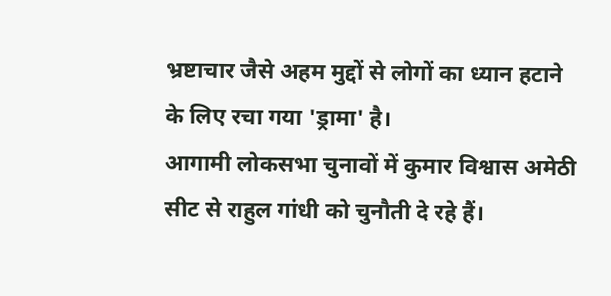भ्रष्टाचार जैसे अहम मुद्दों से लोगों का ध्यान हटाने के लिए रचा गया 'ड्रामा' है।
आगामी लोकसभा चुनावों में कुमार विश्वास अमेठी सीट से राहुल गांधी को चुनौती दे रहे हैं।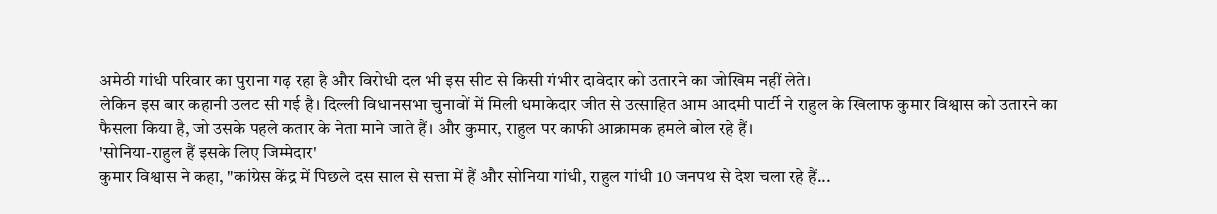अमेठी गांधी परिवार का पुराना गढ़ रहा है और विरोधी दल भी इस सीट से किसी गंभीर दावेदार को उतारने का जोखिम नहीं लेते।
लेकिन इस बार कहानी उलट सी गई है। दिल्ली विधानसभा चुनावों में मिली धमाकेदार जीत से उत्साहित आम आदमी पार्टी ने राहुल के खिलाफ कुमार विश्वास को उतारने का फैसला किया है, जो उसके पहले कतार के नेता माने जाते हैं। और कुमार, राहुल पर काफी आक्रामक हमले बोल रहे हैं।
'सोनिया-राहुल हैं इसके लिए जिम्मेदार'
कुमार विश्वास ने कहा, "कांग्रेस केंद्र में पिछले दस साल से सत्ता में हैं और सोनिया गांधी, राहुल गांधी 10 जनपथ से देश चला रहे हैं...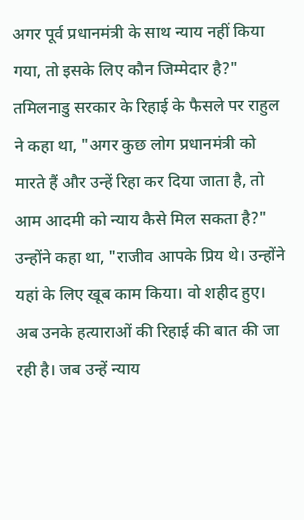अगर पूर्व प्रधानमंत्री के साथ न्याय नहीं किया गया, तो इसके लिए कौन जिम्मेदार है?"
तमिलनाडु सरकार के रिहाई के फैसले पर राहुल ने कहा था, "अगर कुछ लोग प्रधानमंत्री को मारते हैं और उन्हें रिहा कर दिया जाता है, तो आम आदमी को न्याय कैसे मिल सकता है?"
उन्होंने कहा था, "राजीव आपके प्रिय थे। उन्होंने यहां के लिए खूब काम किया। वो शहीद हुए। अब उनके हत्याराओं की रिहाई की बात की जा रही है। जब उन्हें न्याय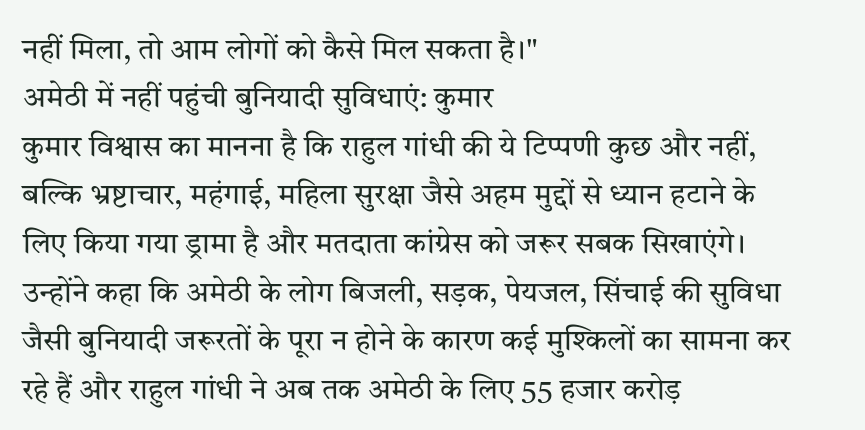नहीं मिला, तो आम लोगों को कैसे मिल सकता है।"
अमेठी में नहीं पहुंची बुनियादी सुविधाएं: कुमार
कुमार विश्वास का मानना है कि राहुल गांधी की ये टिप्पणी कुछ और नहीं, बल्कि भ्रष्टाचार, महंगाई, महिला सुरक्षा जैसे अहम मुद्दों से ध्यान हटाने के लिए किया गया ड्रामा है और मतदाता कांग्रेस को जरूर सबक सिखाएंगे।
उन्होंने कहा कि अमेठी के लोग बिजली, सड़क, पेयजल, सिंचाई की सुविधा जैसी बुनियादी जरूरतों के पूरा न होने के कारण कई मुश्किलों का सामना कर रहे हैं और राहुल गांधी ने अब तक अमेठी के लिए 55 हजार करोड़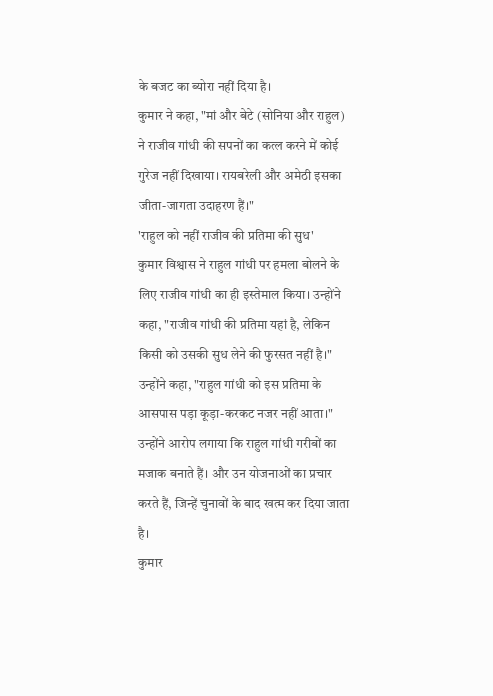के बजट का ब्योरा नहीं दिया है।
कुमार ने कहा, "मां और बेटे (सोनिया और राहुल) ने राजीव गांधी की सपनों का कत्ल करने में कोई गुरेज नहीं दिखाया। रायबरेली और अमेठी इसका जीता-जागता उदाहरण हैं।"
'राहुल को नहीं राजीव की प्रतिमा की सुध'
कुमार विश्वास ने राहुल गांधी पर हमला बोलने के लिए राजीव गांधी का ही इस्तेमाल किया। उन्होंने कहा, "राजीव गांधी की प्रतिमा यहां है, लेकिन किसी को उसकी सुध लेने की फुरसत नहीं है।"
उन्होंने कहा, "राहुल गांधी को इस प्रतिमा के आसपास पड़ा कूड़ा-करकट नजर नहीं आता।" उन्होंने आरोप लगाया कि राहुल गांधी गरीबों का मजाक बनाते हैं। और उन योजनाओं का प्रचार करते हैं, जिन्हें चुनावों के बाद खत्म कर दिया जाता है।
कुमार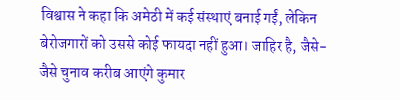विश्वास ने कहा कि अमेठी में कई संस्थाएं बनाई गईं, लेकिन बेरोजगारों को उससे कोई फायदा नहीं हुआ। जाहिर है, जैसे-जैसे चुनाव करीब आएंगे कुमार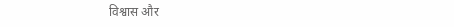विश्वास और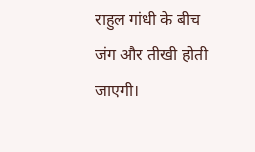राहुल गांधी के बीच जंग और तीखी होती जाएगी।